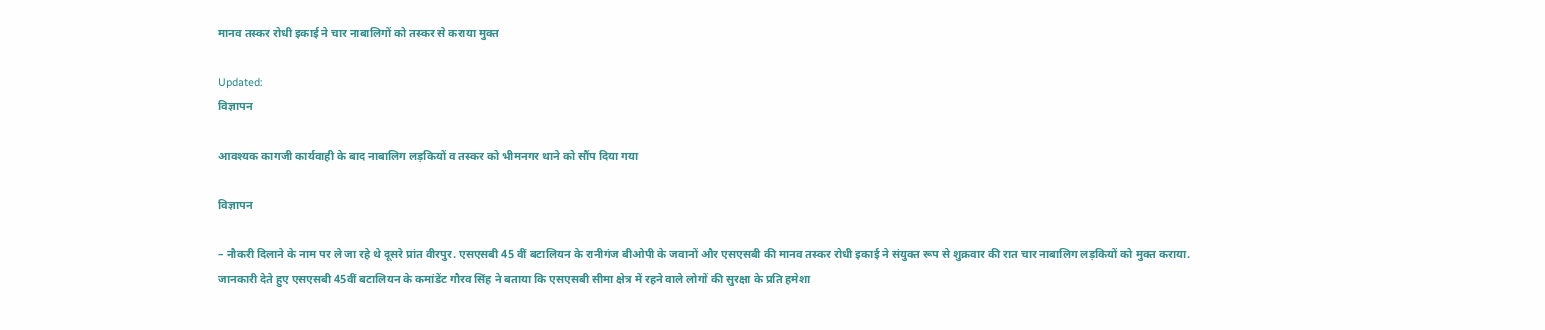मानव तस्कर रोधी इकाई ने चार नाबालिगों को तस्कर से कराया मुक्त

Updated:
विज्ञापन

आवश्यक कागजी कार्यवाही के बाद नाबालिग लड़कियों व तस्कर को भीमनगर थाने को सौंप दिया गया

विज्ञापन

– नौकरी दिलाने के नाम पर ले जा रहे थे दूसरे प्रांत वीरपुर. एसएसबी 45 वीं बटालियन के रानीगंज बीओपी के जवानों और एसएसबी की मानव तस्कर रोधी इकाई ने संयुक्त रूप से शुक्रवार की रात चार नाबालिग लड़कियों को मुक्त कराया. जानकारी देते हुए एसएसबी 45वीं बटालियन के कमांडेंट गौरव सिंह ने बताया कि एसएसबी सीमा क्षेत्र में रहने वाले लोगों की सुरक्षा के प्रति हमेशा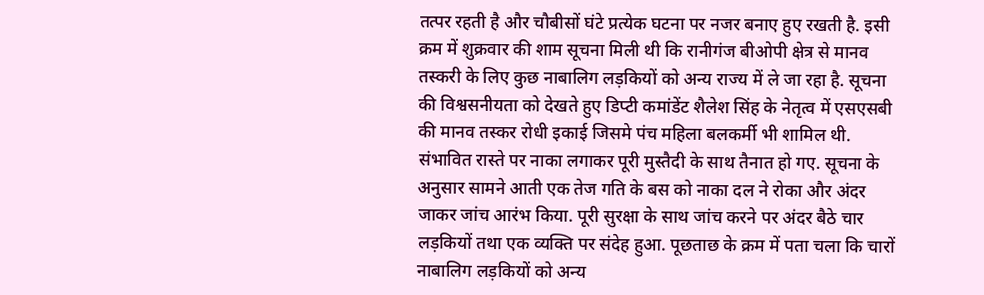तत्पर रहती है और चौबीसों घंटे प्रत्येक घटना पर नजर बनाए हुए रखती है. इसी क्रम में शुक्रवार की शाम सूचना मिली थी कि रानीगंज बीओपी क्षेत्र से मानव तस्करी के लिए कुछ नाबालिग लड़कियों को अन्य राज्य में ले जा रहा है. सूचना की विश्वसनीयता को देखते हुए डिप्टी कमांडेंट शैलेश सिंह के नेतृत्व में एसएसबी की मानव तस्कर रोधी इकाई जिसमे पंच महिला बलकर्मी भी शामिल थी. संभावित रास्ते पर नाका लगाकर पूरी मुस्तैदी के साथ तैनात हो गए. सूचना के अनुसार सामने आती एक तेज गति के बस को नाका दल ने रोका और अंदर जाकर जांच आरंभ किया. पूरी सुरक्षा के साथ जांच करने पर अंदर बैठे चार लड़कियों तथा एक व्यक्ति पर संदेह हुआ. पूछताछ के क्रम में पता चला कि चारों नाबालिग लड़कियों को अन्य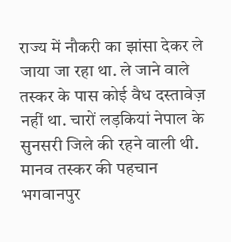राज्य में नौकरी का झांसा देकर ले जाया जा रहा था. ले जाने वाले तस्कर के पास कोई वैध दस्तावेज़ नहीं था. चारों लड़कियां नेपाल के सुनसरी जिले की रहने वाली थी. मानव तस्कर की पहचान भगवानपुर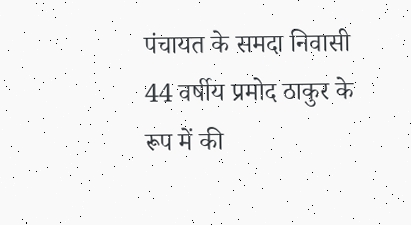पंचायत के समदा निवासी 44 वर्षीय प्रमोद ठाकुर के रूप में की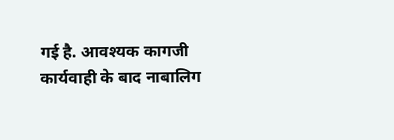गई है. आवश्यक कागजी कार्यवाही के बाद नाबालिग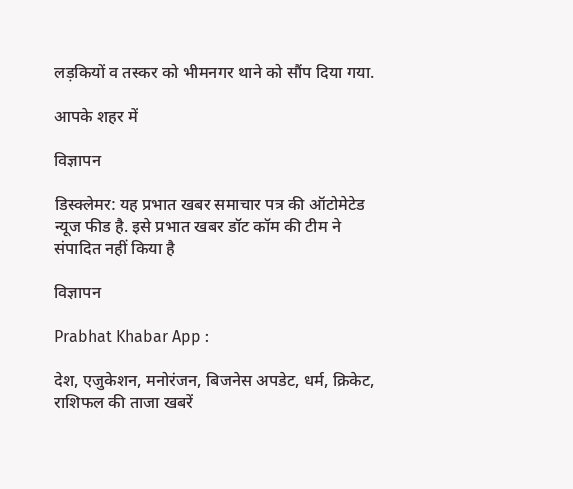लड़कियों व तस्कर को भीमनगर थाने को सौंप दिया गया.

आपके शहर में

विज्ञापन

डिस्क्लेमर: यह प्रभात खबर समाचार पत्र की ऑटोमेटेड न्यूज फीड है. इसे प्रभात खबर डॉट कॉम की टीम ने संपादित नहीं किया है

विज्ञापन

Prabhat Khabar App :

देश, एजुकेशन, मनोरंजन, बिजनेस अपडेट, धर्म, क्रिकेट, राशिफल की ताजा खबरें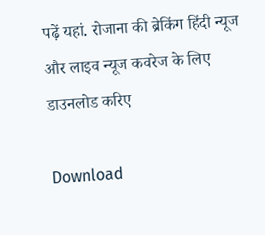पढ़ें यहां. रोजाना की ब्रेकिंग हिंदी न्यूज और लाइव न्यूज कवरेज के लिए डाउनलोड करिए

Download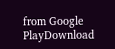from Google PlayDownload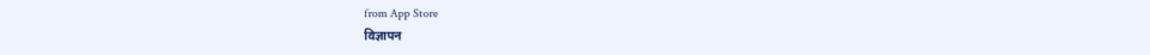from App Store
विज्ञापन